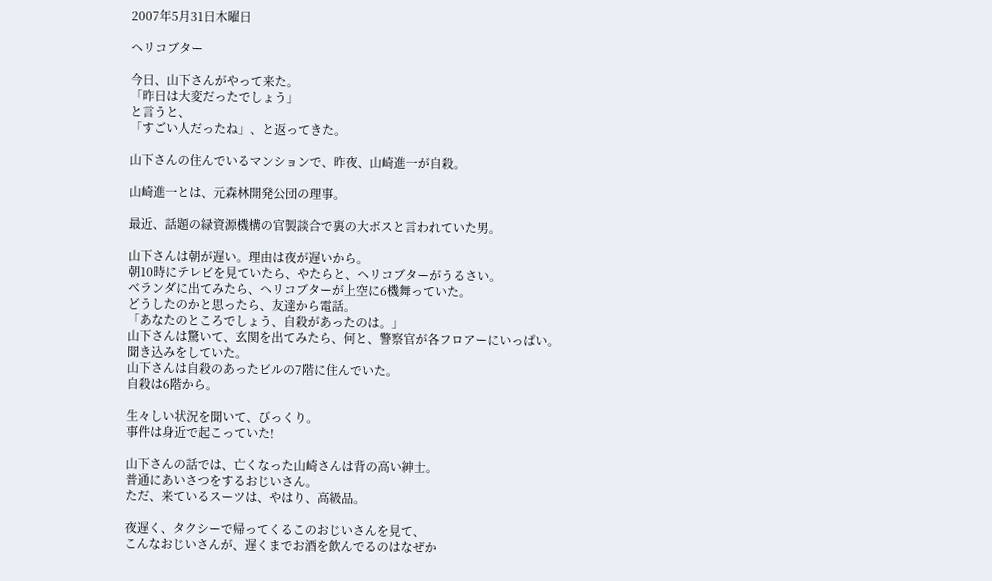2007年5月31日木曜日

ヘリコブター

今日、山下さんがやって来た。
「昨日は大変だったでしょう」
と言うと、
「すごい人だったね」、と返ってきた。

山下さんの住んでいるマンションで、昨夜、山崎進一が自殺。

山崎進一とは、元森林開発公団の理事。

最近、話題の緑資源機構の官製談合で裏の大ボスと言われていた男。

山下さんは朝が遅い。理由は夜が遅いから。
朝10時にテレビを見ていたら、やたらと、ヘリコブターがうるさい。
ベランダに出てみたら、ヘリコブターが上空に6機舞っていた。
どうしたのかと思ったら、友達から電話。
「あなたのところでしょう、自殺があったのは。」
山下さんは驚いて、玄関を出てみたら、何と、警察官が各フロアーにいっぱい。
聞き込みをしていた。
山下さんは自殺のあったビルの7階に住んでいた。
自殺は6階から。

生々しい状況を聞いて、びっくり。
事件は身近で起こっていた!

山下さんの話では、亡くなった山崎さんは背の高い紳士。
普通にあいさつをするおじいさん。
ただ、来ているスーツは、やはり、高級品。

夜遅く、タクシーで帰ってくるこのおじいさんを見て、
こんなおじいさんが、遅くまでお酒を飲んでるのはなぜか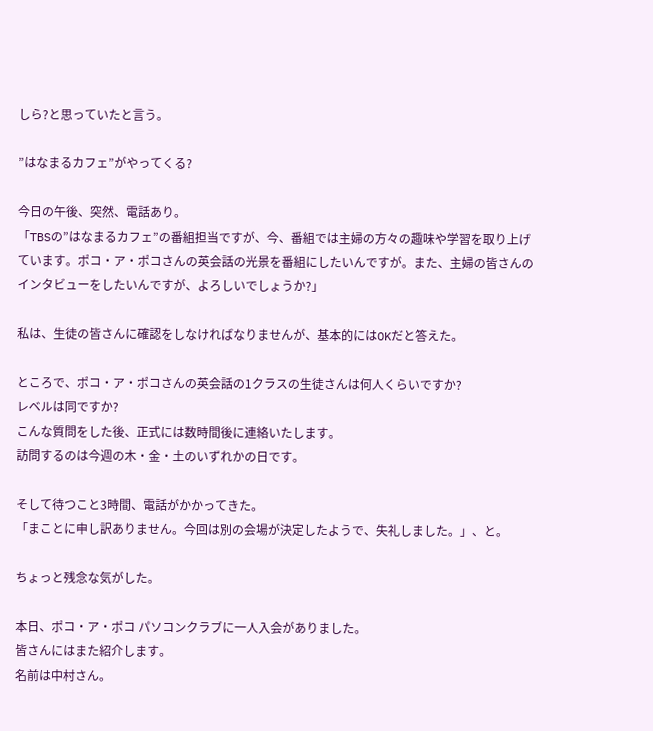しら?と思っていたと言う。

”はなまるカフェ”がやってくる?

今日の午後、突然、電話あり。
「TBSの”はなまるカフェ”の番組担当ですが、今、番組では主婦の方々の趣味や学習を取り上げています。ポコ・ア・ポコさんの英会話の光景を番組にしたいんですが。また、主婦の皆さんのインタビューをしたいんですが、よろしいでしょうか?」

私は、生徒の皆さんに確認をしなければなりませんが、基本的にはOKだと答えた。

ところで、ポコ・ア・ポコさんの英会話の1クラスの生徒さんは何人くらいですか?
レベルは同ですか?
こんな質問をした後、正式には数時間後に連絡いたします。
訪問するのは今週の木・金・土のいずれかの日です。

そして待つこと3時間、電話がかかってきた。
「まことに申し訳ありません。今回は別の会場が決定したようで、失礼しました。」、と。

ちょっと残念な気がした。

本日、ポコ・ア・ポコ パソコンクラブに一人入会がありました。
皆さんにはまた紹介します。
名前は中村さん。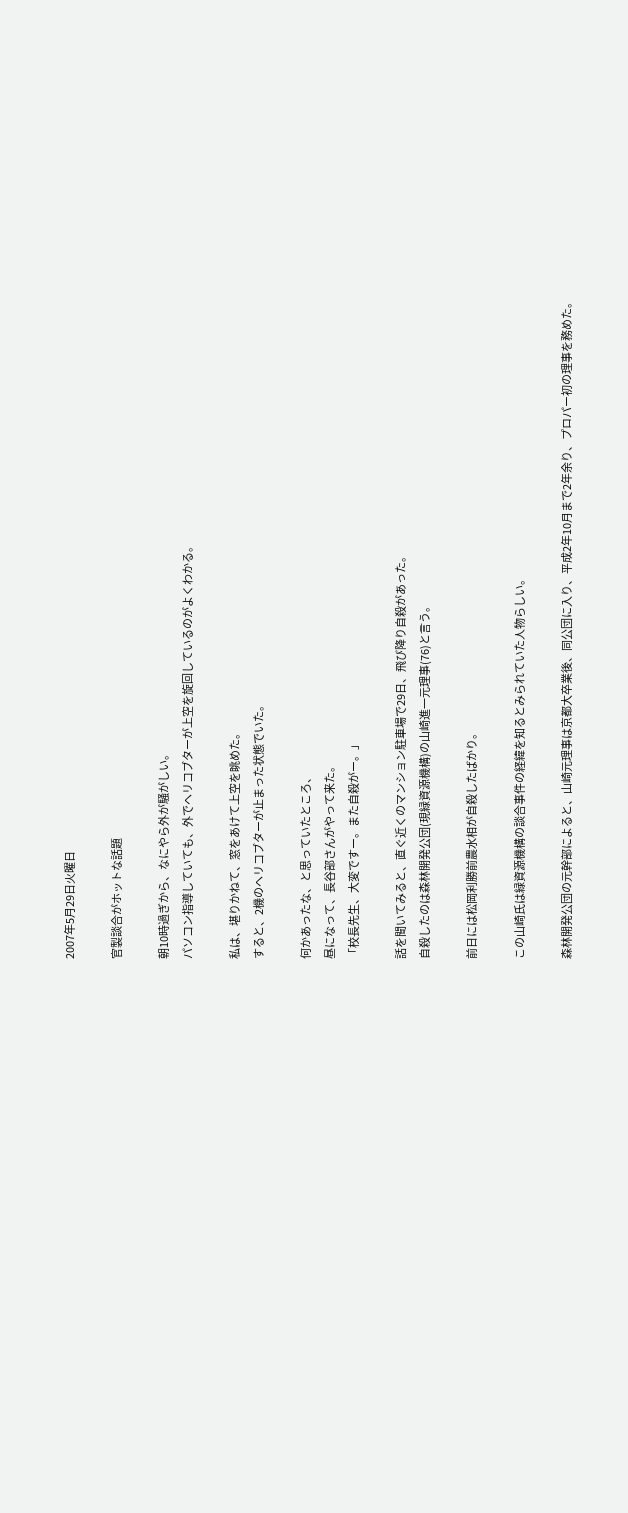2007年5月29日火曜日

官製談合がホットな話題

朝10時過ぎから、なにやら外が騒がしい。
パソコン指導していても、外でヘリコブターが上空を旋回しているのがよくわかる。

私は、堪りかねて、窓をあけて上空を眺めた。
すると、2機のヘリコブターが止まった状態でいた。

何かあったな、と思っていたところ、
昼になって、長谷部さんがやって来た。
「校長先生、大変ですー。また自殺がー。」

話を聞いてみると、直ぐ近くのマンション駐車場で29日、飛び降り自殺があった。
自殺したのは森林開発公団(現緑資源機構)の山崎進一元理事(76)と言う。

前日には松岡利勝前農水相が自殺したばかり。

この山崎氏は緑資源機構の談合事件の経緯を知るとみられていた人物らしい。

森林開発公団の元幹部によると、山崎元理事は京都大卒業後、同公団に入り、平成2年10月まで2年余り、プロパー初の理事を務めた。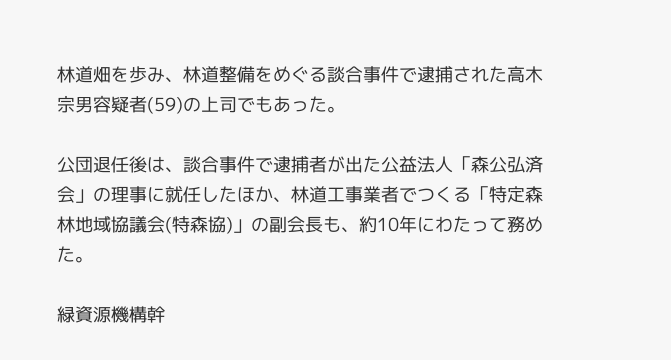林道畑を歩み、林道整備をめぐる談合事件で逮捕された高木宗男容疑者(59)の上司でもあった。

公団退任後は、談合事件で逮捕者が出た公益法人「森公弘済会」の理事に就任したほか、林道工事業者でつくる「特定森林地域協議会(特森協)」の副会長も、約10年にわたって務めた。

緑資源機構幹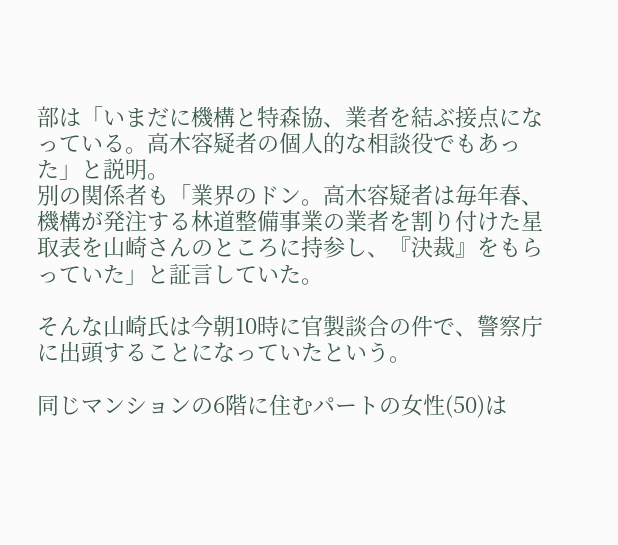部は「いまだに機構と特森協、業者を結ぶ接点になっている。高木容疑者の個人的な相談役でもあった」と説明。
別の関係者も「業界のドン。高木容疑者は毎年春、機構が発注する林道整備事業の業者を割り付けた星取表を山崎さんのところに持参し、『決裁』をもらっていた」と証言していた。

そんな山崎氏は今朝10時に官製談合の件で、警察庁に出頭することになっていたという。

同じマンションの6階に住むパートの女性(50)は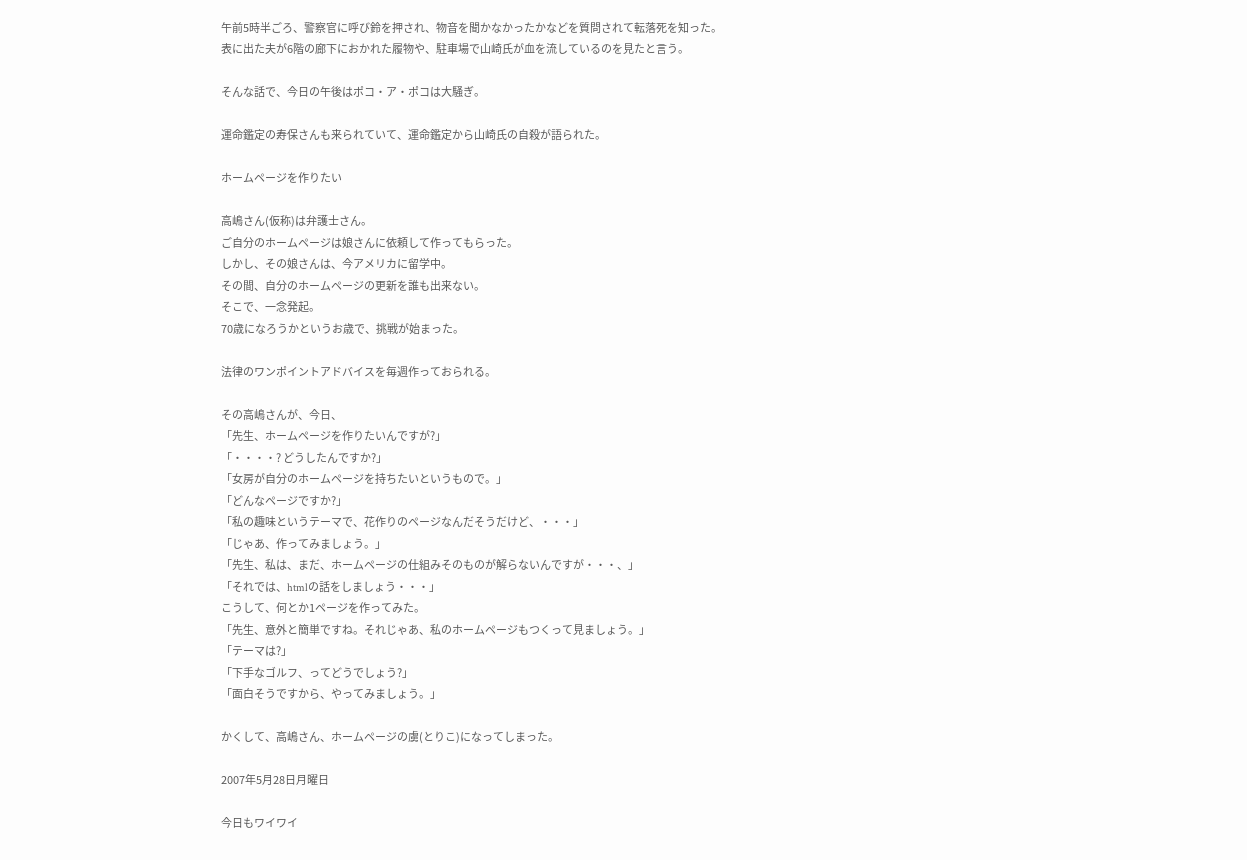午前5時半ごろ、警察官に呼び鈴を押され、物音を聞かなかったかなどを質問されて転落死を知った。
表に出た夫が6階の廊下におかれた履物や、駐車場で山崎氏が血を流しているのを見たと言う。

そんな話で、今日の午後はポコ・ア・ポコは大騒ぎ。

運命鑑定の寿保さんも来られていて、運命鑑定から山崎氏の自殺が語られた。

ホームページを作りたい

高嶋さん(仮称)は弁護士さん。
ご自分のホームページは娘さんに依頼して作ってもらった。
しかし、その娘さんは、今アメリカに留学中。
その間、自分のホームページの更新を誰も出来ない。
そこで、一念発起。
70歳になろうかというお歳で、挑戦が始まった。

法律のワンポイントアドバイスを毎週作っておられる。

その高嶋さんが、今日、
「先生、ホームページを作りたいんですが?」
「・・・・? どうしたんですか?」
「女房が自分のホームページを持ちたいというもので。」
「どんなページですか?」
「私の趣味というテーマで、花作りのページなんだそうだけど、・・・」
「じゃあ、作ってみましょう。」
「先生、私は、まだ、ホームページの仕組みそのものが解らないんですが・・・、」
「それでは、htmlの話をしましょう・・・」
こうして、何とか1ページを作ってみた。
「先生、意外と簡単ですね。それじゃあ、私のホームページもつくって見ましょう。」
「テーマは?」
「下手なゴルフ、ってどうでしょう?」
「面白そうですから、やってみましょう。」

かくして、高嶋さん、ホームページの虜(とりこ)になってしまった。

2007年5月28日月曜日

今日もワイワイ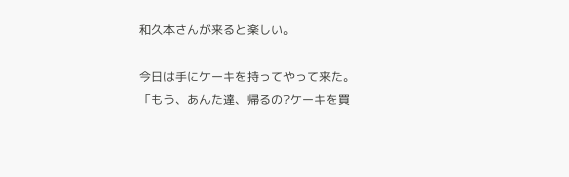和久本さんが来ると楽しい。

今日は手にケーキを持ってやって来た。
「もう、あんた達、帰るの?ケーキを買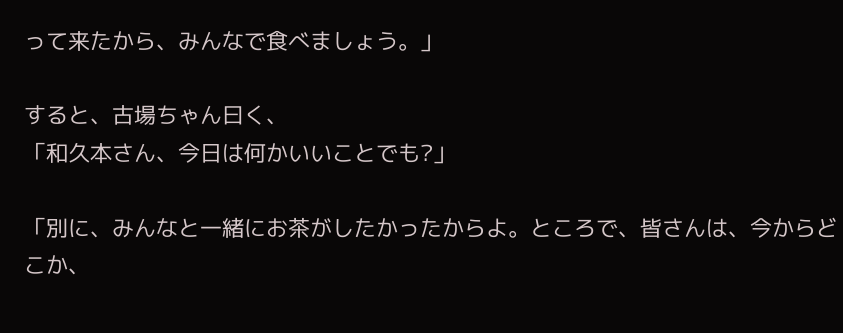って来たから、みんなで食べましょう。」

すると、古場ちゃん曰く、
「和久本さん、今日は何かいいことでも?」

「別に、みんなと一緒にお茶がしたかったからよ。ところで、皆さんは、今からどこか、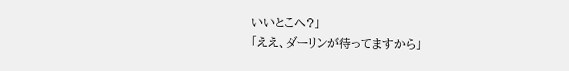いいとこへ?」
「ええ、ダーリンが待ってますから」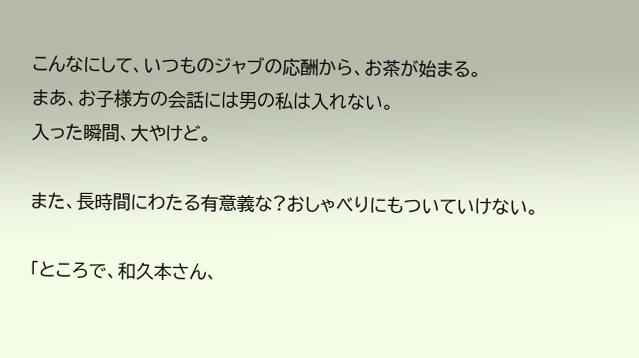こんなにして、いつものジャブの応酬から、お茶が始まる。
まあ、お子様方の会話には男の私は入れない。
入った瞬間、大やけど。

また、長時間にわたる有意義な?おしゃべりにもついていけない。

「ところで、和久本さん、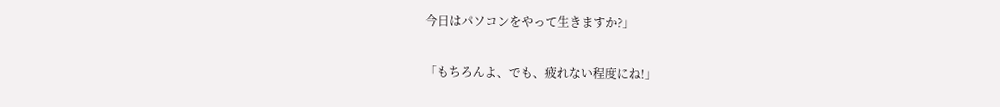今日はパソコンをやって生きますか?」

「もちろんよ、でも、疲れない程度にね!」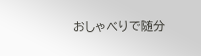おしゃべりで随分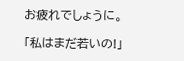お疲れでしょうに。

「私はまだ若いの!」